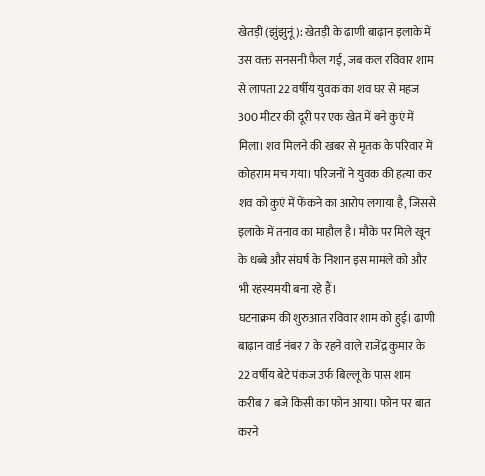खेतड़ी (झुंझुनूं): खेतड़ी के ढाणी बाढ़ान इलाके में उस वक्त सनसनी फैल गई, जब कल रविवार शाम से लापता 22 वर्षीय युवक का शव घर से महज 300 मीटर की दूरी पर एक खेत में बने कुएं में मिला। शव मिलने की खबर से मृतक के परिवार में कोहराम मच गया। परिजनों ने युवक की हत्या कर शव को कुएं में फेंकने का आरोप लगाया है, जिससे इलाके में तनाव का माहौल है। मौके पर मिले खून के धब्बे और संघर्ष के निशान इस मामले को और भी रहस्यमयी बना रहे हैं।
घटनाक्रम की शुरुआत रविवार शाम को हुई। ढाणी बाढ़ान वार्ड नंबर 7 के रहने वाले राजेंद्र कुमार के 22 वर्षीय बेटे पंकज उर्फ बिल्लू के पास शाम करीब 7 बजे किसी का फोन आया। फोन पर बात करने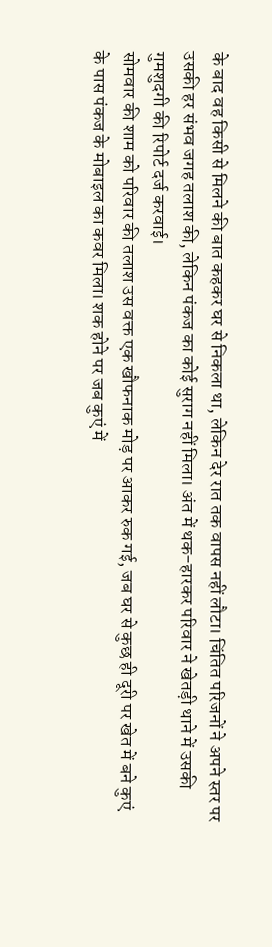के बाद वह किसी से मिलने की बात कहकर घर से निकला था, लेकिन देर रात तक वापस नहीं लौटा। चिंतित परिजनों ने अपने स्तर पर उसकी हर संभव जगह तलाश की, लेकिन पंकज का कोई सुराग नहीं मिला। अंत में थक-हारकर परिवार ने खेतड़ी थाने में उसकी गुमशुदगी की रिपोर्ट दर्ज करवाई।
सोमवार की शाम को परिवार की तलाश उस वक्त एक खौफनाक मोड़ पर आकर रुक गई, जब घर से कुछ ही दूरी पर खेत में बने कुएं के पास पंकज के मोबाइल का कवर मिला। शक होने पर जब कुएं में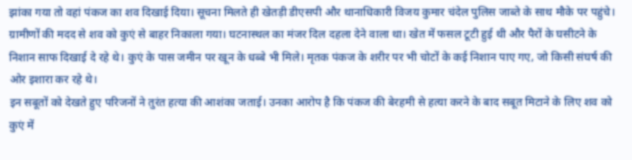झांका गया तो वहां पंकज का शव दिखाई दिया। सूचना मिलते ही खेतड़ी डीएसपी और थानाधिकारी विजय कुमार चंदेल पुलिस जाब्ते के साथ मौके पर पहुंचे।
ग्रामीणों की मदद से शव को कुएं से बाहर निकाला गया। घटनास्थल का मंजर दिल दहला देने वाला था। खेत में फसल टूटी हुई थी और पैरों के घसीटने के निशान साफ दिखाई दे रहे थे। कुएं के पास जमीन पर खून के धब्बे भी मिले। मृतक पंकज के शरीर पर भी चोटों के कई निशान पाए गए, जो किसी संघर्ष की ओर इशारा कर रहे थे।
इन सबूतों को देखते हुए परिजनों ने तुरंत हत्या की आशंका जताई। उनका आरोप है कि पंकज की बेरहमी से हत्या करने के बाद सबूत मिटाने के लिए शव को कुएं में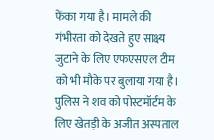फेंका गया है। मामले की गंभीरता को देखते हुए साक्ष्य जुटाने के लिए एफएसएल टीम को भी मौके पर बुलाया गया है।
पुलिस ने शव को पोस्टमॉर्टम के लिए खेतड़ी के अजीत अस्पताल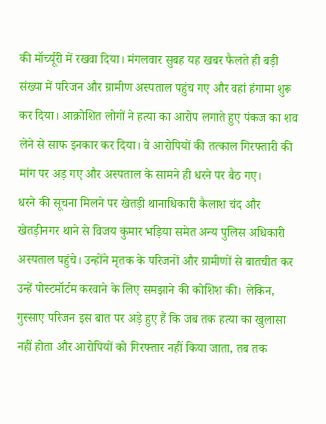की मॉर्च्यूरी में रखवा दिया। मंगलवार सुबह यह खबर फैलते ही बड़ी संख्या में परिजन और ग्रामीण अस्पताल पहुंच गए और वहां हंगामा शुरू कर दिया। आक्रोशित लोगों ने हत्या का आरोप लगाते हुए पंकज का शव लेने से साफ इनकार कर दिया। वे आरोपियों की तत्काल गिरफ्तारी की मांग पर अड़ गए और अस्पताल के सामने ही धरने पर बैठ गए।
धरने की सूचना मिलने पर खेतड़ी थानाधिकारी कैलाश चंद और खेतड़ीनगर थाने से विजय कुमार भड़िया समेत अन्य पुलिस अधिकारी अस्पताल पहुंचे। उन्होंने मृतक के परिजनों और ग्रामीणों से बातचीत कर उन्हें पोस्टमॉर्टम करवाने के लिए समझाने की कोशिश की। लेकिन, गुस्साए परिजन इस बात पर अड़े हुए हैं कि जब तक हत्या का खुलासा नहीं होता और आरोपियों को गिरफ्तार नहीं किया जाता, तब तक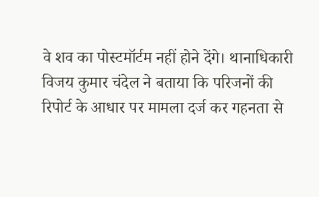वे शव का पोस्टमॉर्टम नहीं होने देंगे। थानाधिकारी विजय कुमार चंदेल ने बताया कि परिजनों की रिपोर्ट के आधार पर मामला दर्ज कर गहनता से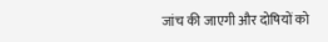जांच की जाएगी और दोषियों को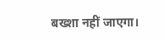बख्शा नहीं जाएगा।